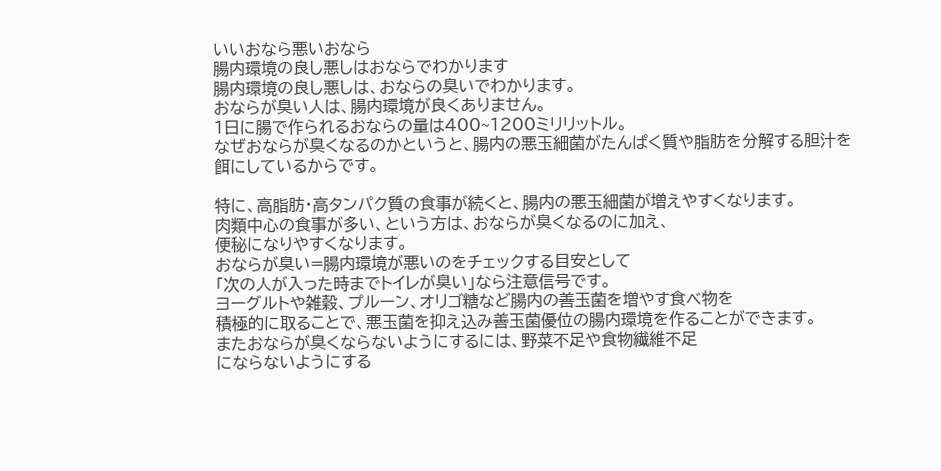いいおなら悪いおなら
腸内環境の良し悪しはおならでわかります
腸内環境の良し悪しは、おならの臭いでわかります。
おならが臭い人は、腸内環境が良くありません。
1日に腸で作られるおならの量は400~1200ミリリットル。
なぜおならが臭くなるのかというと、腸内の悪玉細菌がたんぱく質や脂肪を分解する胆汁を
餌にしているからです。

特に、高脂肪・高タンパク質の食事が続くと、腸内の悪玉細菌が増えやすくなります。
肉類中心の食事が多い、という方は、おならが臭くなるのに加え、
便秘になりやすくなります。
おならが臭い=腸内環境が悪いのをチェックする目安として
「次の人が入った時までトイレが臭い」なら注意信号です。
ヨーグルトや雑穀、プルーン、オリゴ糖など腸内の善玉菌を増やす食べ物を
積極的に取ることで、悪玉菌を抑え込み善玉菌優位の腸内環境を作ることができます。
またおならが臭くならないようにするには、野菜不足や食物繊維不足
にならないようにする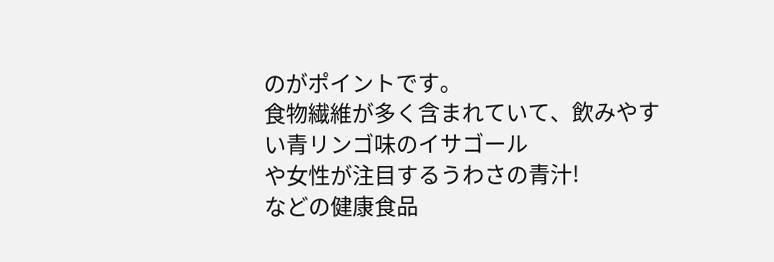のがポイントです。
食物繊維が多く含まれていて、飲みやすい青リンゴ味のイサゴール
や女性が注目するうわさの青汁!
などの健康食品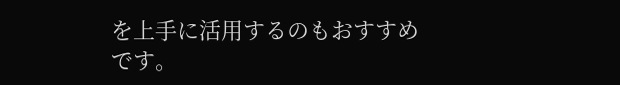を上手に活用するのもおすすめです。